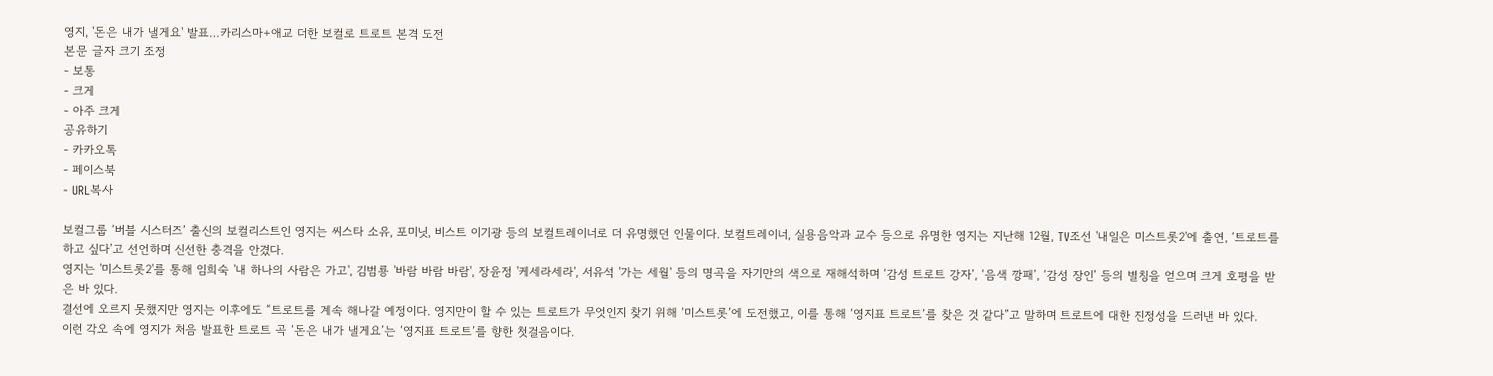영지, '돈은 내가 낼게요' 발표…카리스마+애교 더한 보컬로 트로트 본격 도전
본문 글자 크기 조정
- 보통
- 크게
- 아주 크게
공유하기
- 카카오톡
- 페이스북
- URL복사

보컬그룹 ‘버블 시스터즈’ 출신의 보컬리스트인 영지는 씨스타 소유, 포미닛, 비스트 이기광 등의 보컬트레이너로 더 유명했던 인물이다. 보컬트레이너, 실용음악과 교수 등으로 유명한 영지는 지난해 12월, TV조선 '내일은 미스트롯2'에 출연, ‘트로트를 하고 싶다’고 선언하며 신선한 충격을 안겼다.
영지는 '미스트롯2'를 통해 임희숙 '내 하나의 사람은 가고', 김범룡 '바람 바람 바람', 장윤정 '케세라세라', 서유석 '가는 세월' 등의 명곡을 자기만의 색으로 재해석하며 ‘감성 트로트 강자’, ‘음색 깡패’, ‘감성 장인’ 등의 별칭을 얻으며 크게 호평을 받은 바 있다.
결선에 오르지 못했지만 영지는 이후에도 “트로트를 계속 해나갈 예정이다. 영지만이 할 수 있는 트로트가 무엇인지 찾기 위해 ‘미스트롯’에 도전했고, 이를 통해 ‘영지표 트로트’를 찾은 것 같다”고 말하며 트로트에 대한 진정성을 드러낸 바 있다.
이런 각오 속에 영지가 처음 발표한 트로트 곡 ‘돈은 내가 낼게요’는 ‘영지표 트로트’를 향한 첫걸음이다.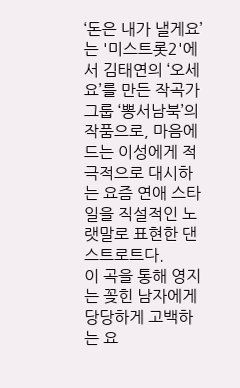‘돈은 내가 낼게요’는 '미스트롯2'에서 김태연의 ‘오세요’를 만든 작곡가 그룹 ‘뽕서남북’의 작품으로, 마음에 드는 이성에게 적극적으로 대시하는 요즘 연애 스타일을 직설적인 노랫말로 표현한 댄스트로트다.
이 곡을 통해 영지는 꽂힌 남자에게 당당하게 고백하는 요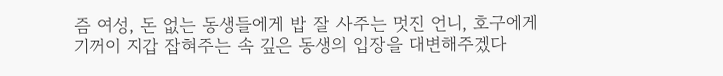즘 여성, 돈 없는 동생들에게 밥 잘 사주는 멋진 언니, 호구에게 기꺼이 지갑 잡혀주는 속 깊은 동생의 입장을 대변해주겠다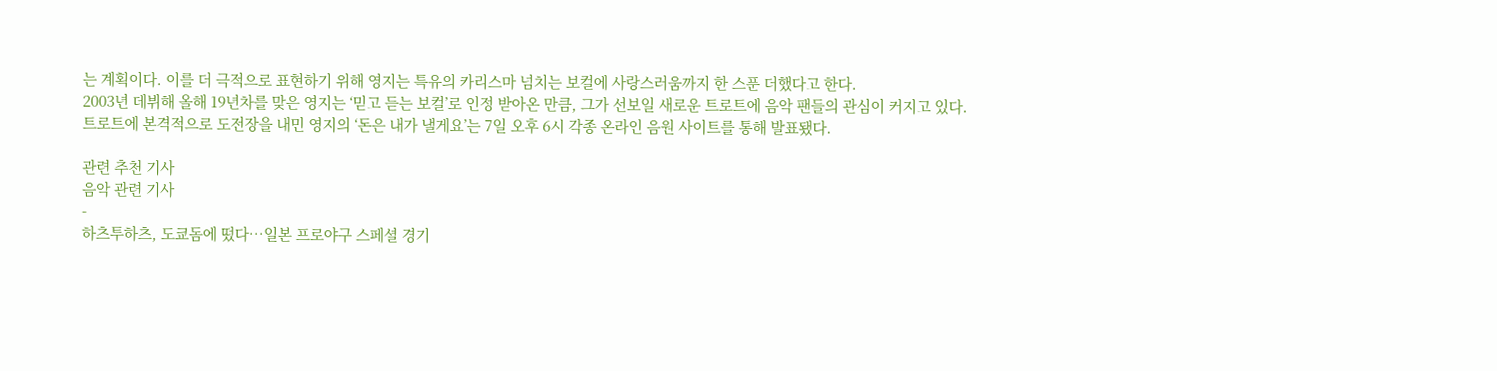는 계획이다. 이를 더 극적으로 표현하기 위해 영지는 특유의 카리스마 넘치는 보컬에 사랑스러움까지 한 스푼 더했다고 한다.
2003년 데뷔해 올해 19년차를 맞은 영지는 ‘믿고 듣는 보컬’로 인정 받아온 만큼, 그가 선보일 새로운 트로트에 음악 팬들의 관심이 커지고 있다.
트로트에 본격적으로 도전장을 내민 영지의 ‘돈은 내가 낼게요’는 7일 오후 6시 각종 온라인 음원 사이트를 통해 발표됐다.

관련 추천 기사
음악 관련 기사
-
하츠투하츠, 도쿄돔에 떴다…일본 프로야구 스페셜 경기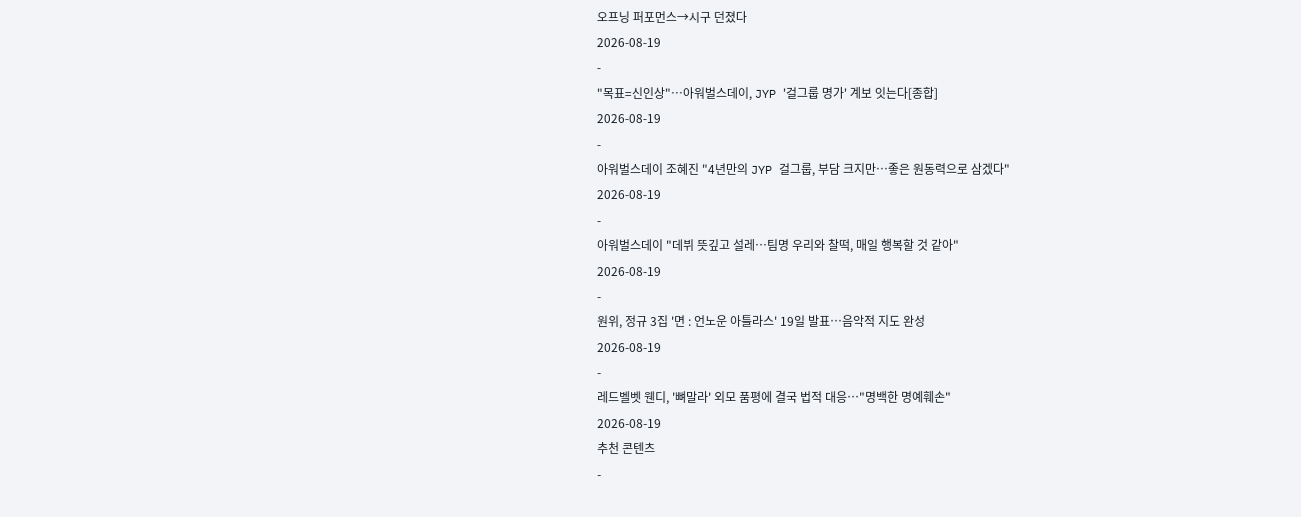오프닝 퍼포먼스→시구 던졌다
2026-08-19
-
"목표=신인상"…아워벌스데이, JYP '걸그룹 명가' 계보 잇는다[종합]
2026-08-19
-
아워벌스데이 조혜진 "4년만의 JYP 걸그룹, 부담 크지만…좋은 원동력으로 삼겠다"
2026-08-19
-
아워벌스데이 "데뷔 뜻깊고 설레…팀명 우리와 찰떡, 매일 행복할 것 같아"
2026-08-19
-
원위, 정규 3집 '면 : 언노운 아틀라스' 19일 발표…음악적 지도 완성
2026-08-19
-
레드벨벳 웬디, '뼈말라' 외모 품평에 결국 법적 대응…"명백한 명예훼손"
2026-08-19
추천 콘텐츠
-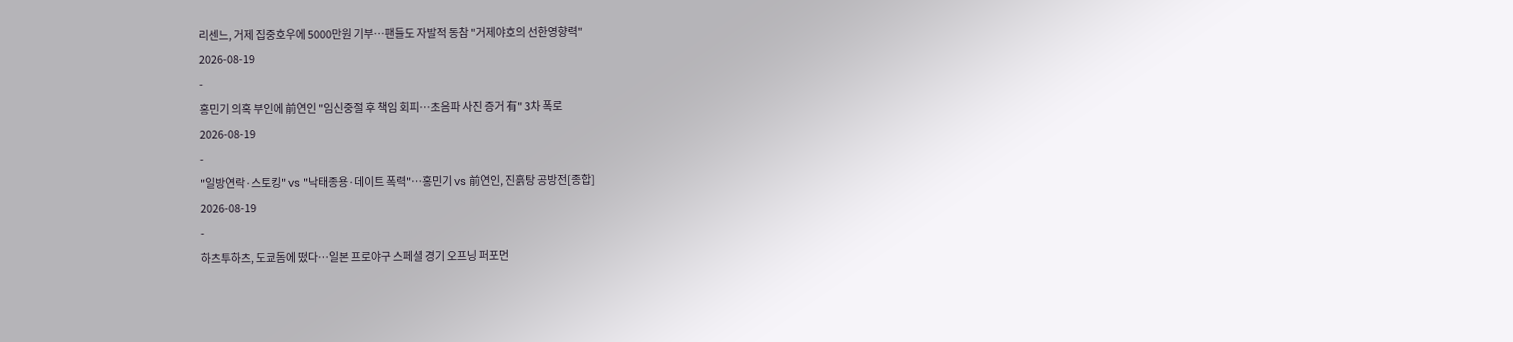리센느, 거제 집중호우에 5000만원 기부…팬들도 자발적 동참 "거제야호의 선한영향력"
2026-08-19
-
홍민기 의혹 부인에 前연인 "임신중절 후 책임 회피…초음파 사진 증거 有" 3차 폭로
2026-08-19
-
"일방연락·스토킹" vs "낙태종용·데이트 폭력"…홍민기 vs 前연인, 진흙탕 공방전[종합]
2026-08-19
-
하츠투하츠, 도쿄돔에 떴다…일본 프로야구 스페셜 경기 오프닝 퍼포먼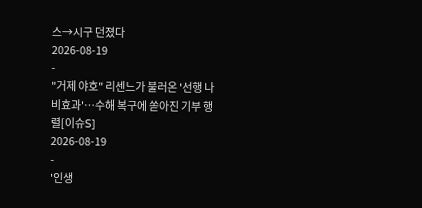스→시구 던졌다
2026-08-19
-
"거제 야호" 리센느가 불러온 '선행 나비효과'…수해 복구에 쏟아진 기부 행렬[이슈S]
2026-08-19
-
'인생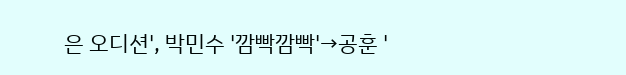은 오디션', 박민수 '깜빡깜빡'→공훈 '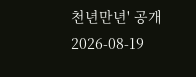천년만년' 공개
2026-08-19